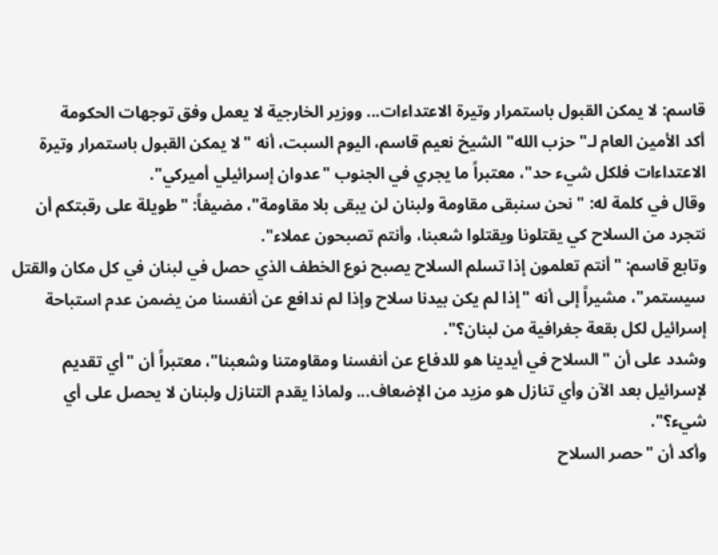قاسم: لا يمكن القبول باستمرار وتيرة الاعتداءات... ووزير الخارجية لا يعمل وفق توجهات الحكومة
أكد الأمين العام لـ"حزب الله" الشيخ نعيم قاسم، اليوم السبت، أنه "لا يمكن القبول باستمرار وتيرة الاعتداءات فلكل شيء حد"، معتبراً ما يجري في الجنوب "عدوان إسرائيلي أميركي".
وقال في كلمة له: " نحن سنبقى مقاومة ولبنان لن يبقى بلا مقاومة"، مضيفاً: "طويلة على رقبتكم أن نتجرد من السلاح كي يقتلونا ويقتلوا شعبنا، وأنتم تصبحون عملاء".
وتابع قاسم: "أنتم تعلمون إذا تسلم السلاح يصبح نوع الخطف الذي حصل في لبنان في كل مكان والقتل سيستمر"، مشيراً إلى أنه "إذا لم يكن بيدنا سلاح وإذا لم ندافع عن أنفسنا من يضمن عدم استباحة إسرائيل لكل بقعة جغرافية من لبنان؟".
وشدد على أن "السلاح في أيدينا هو للدفاع عن أنفسنا ومقاومتنا وشعبنا"، معتبراً أن "أي تقديم لإسرائيل بعد الآن وأي تنازل هو مزيد من الإضعاف... ولماذا يقدم التنازل ولبنان لا يحصل على أي شيء؟".
وأكد أن "حصر السلاح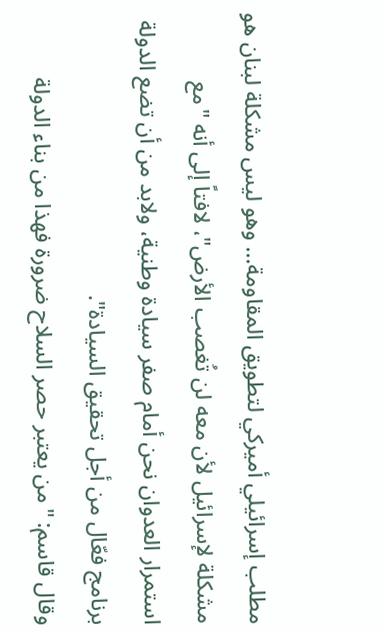مطلب إسرائيلي أميركي لتطويق المقاومة... وهو ليس مشكلة لبنان هو مشكلة لإسرائيل لأن معه لن تُغصب الأرض"، لافتاً إلى أنه "مع استمرار العدوان نحن أمام صفر سيادة وطنية، ولابد من أن تضع الدولة برنامج فعّال من أجل تحقيق السيادة".
وقال قاسم: "من يعتبر حصر السلاح ضرورة فهذا من بناء الدولة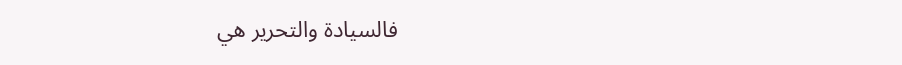فالسيادة والتحرير هي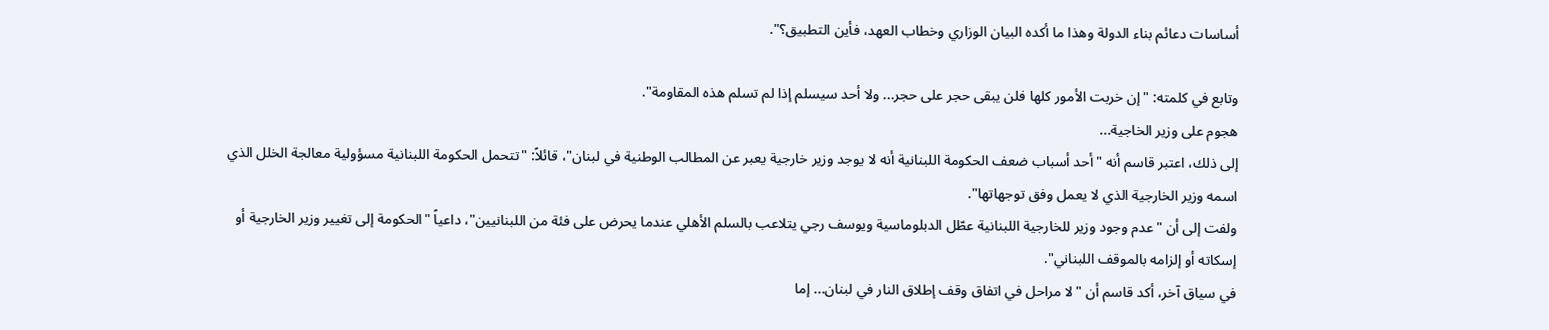أساسات دعائم بناء الدولة وهذا ما أكده البيان الوزاري وخطاب العهد، فأين التطبيق؟".

وتابع في كلمته: "إن خربت الأمور كلها فلن يبقى حجر على حجر... ولا أحد سيسلم إذا لم تسلم هذه المقاومة".
هجوم على وزير الخاجية...
إلى ذلك، اعتبر قاسم أنه "أحد أسباب ضعف الحكومة اللبنانية أنه لا يوجد وزير خارجية يعبر عن المطالب الوطنية في لبنان"، قائلاً: "تتحمل الحكومة اللبنانية مسؤولية معالجة الخلل الذي اسمه وزير الخارجية الذي لا يعمل وفق توجهاتها".
ولفت إلى أن "عدم وجود وزير للخارجية اللبنانية عطّل الدبلوماسية ويوسف رجي يتلاعب بالسلم الأهلي عندما يحرض على فئة من اللبنانيين"، داعياً "الحكومة إلى تغيير وزير الخارجية أو إسكاته أو إلزامه بالموقف اللبناني".
في سياق آخر، أكد قاسم أن "لا مراحل في اتفاق وقف إطلاق النار في لبنان... إما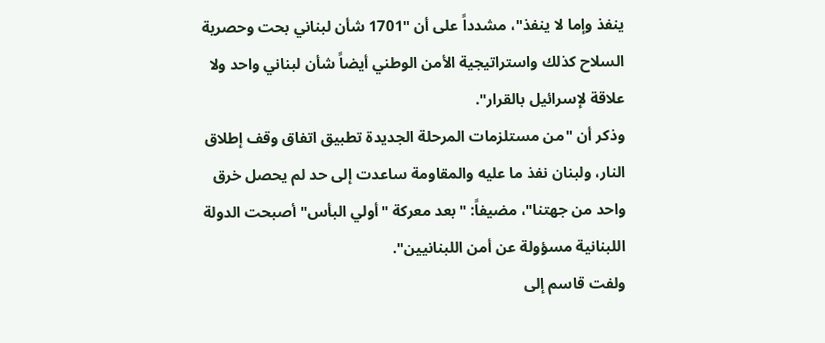ينفذ وإما لا ينفذ"، مشدداً على أن "1701 شأن لبناني بحت وحصرية السلاح كذلك واستراتيجية الأمن الوطني أيضاً شأن لبناني واحد ولا علاقة لإسرائيل بالقرار".
وذكر أن "من مستلزمات المرحلة الجديدة تطبيق اتفاق وقف إطلاق النار، ولبنان نفذ ما عليه والمقاومة ساعدت إلى حد لم يحصل خرق واحد من جهتنا"، مضيفاً: "بعد معركة "أولي البأس" أصبحت الدولة اللبنانية مسؤولة عن أمن اللبنانيين".
ولفت قاسم إلى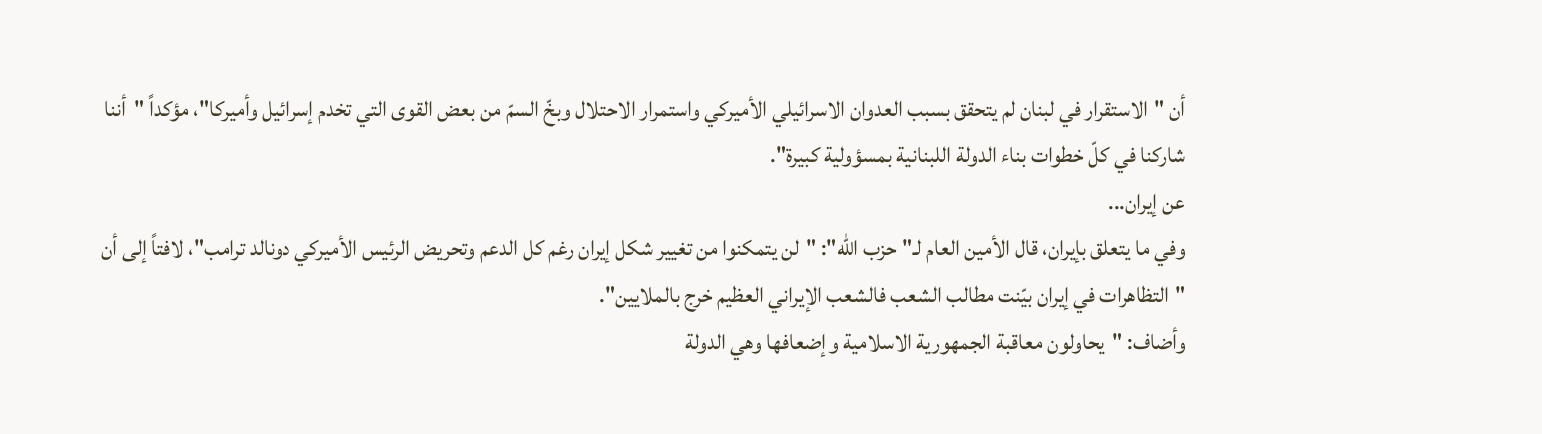أن "الاستقرار في لبنان لم يتحقق بسبب العدوان الاسرائيلي الأميركي واستمرار الاحتلال وبخّ السمّ من بعض القوى التي تخدم إسرائيل وأميركا"، مؤكداً "أننا شاركنا في كلّ خطوات بناء الدولة اللبنانية بمسؤولية كبيرة".
عن إيران...
وفي ما يتعلق بإيران، قال الأمين العام لـ"حزب الله": "لن يتمكنوا من تغيير شكل إيران رغم كل الدعم وتحريض الرئيس الأميركي دونالد ترامب"، لافتاً إلى أن "التظاهرات في إيران بيّنت مطالب الشعب فالشعب الإيراني العظيم خرج بالملايين".
وأضاف: "يحاولون معاقبة الجمهورية الاسلامية وإضعافها وهي الدولة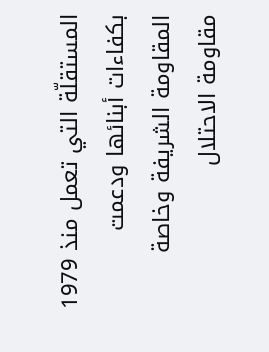المستقلّة التي تعمل منذ 1979 بكفاءات أبنائها ودعمت المقاومة الشريفة وخاصة مقاومة الاحتلال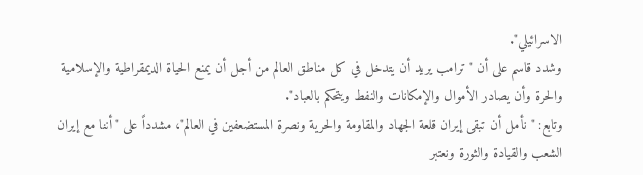الاسرائيلي".
وشدد قاسم على أن "ترامب يريد أن يتدخل في كل مناطق العالم من أجل أن يمنع الحياة الديمقراطية والإسلامية والحرة وأن يصادر الأموال والإمكانات والنفط ويتحكم بالعباد".
وتابع: "نأمل أن تبقى إيران قلعة الجهاد والمقاومة والحرية ونصرة المستضعفين في العالم"، مشدداً على "أننا مع إيران الشعب والقيادة والثورة ونعتبر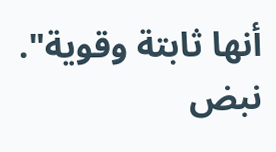أنها ثابتة وقوية".
نبض